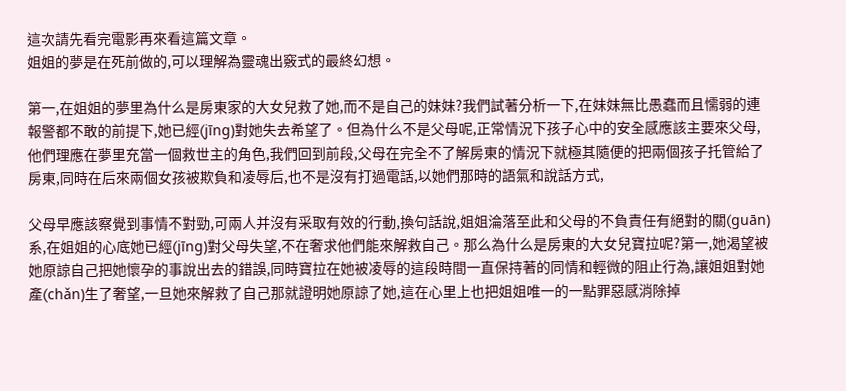這次請先看完電影再來看這篇文章。
姐姐的夢是在死前做的,可以理解為靈魂出竅式的最終幻想。

第一,在姐姐的夢里為什么是房東家的大女兒救了她,而不是自己的妹妹?我們試著分析一下,在妹妹無比愚蠢而且懦弱的連報警都不敢的前提下,她已經(jīng)對她失去希望了。但為什么不是父母呢,正常情況下孩子心中的安全感應該主要來父母,他們理應在夢里充當一個救世主的角色,我們回到前段,父母在完全不了解房東的情況下就極其隨便的把兩個孩子托管給了房東,同時在后來兩個女孩被欺負和凌辱后,也不是沒有打過電話,以她們那時的語氣和說話方式,

父母早應該察覺到事情不對勁,可兩人并沒有采取有效的行動,換句話說,姐姐淪落至此和父母的不負責任有絕對的關(guān)系,在姐姐的心底她已經(jīng)對父母失望,不在奢求他們能來解救自己。那么為什么是房東的大女兒寶拉呢?第一,她渴望被她原諒自己把她懷孕的事說出去的錯誤,同時寶拉在她被凌辱的這段時間一直保持著的同情和輕微的阻止行為,讓姐姐對她產(chǎn)生了奢望,一旦她來解救了自己那就證明她原諒了她,這在心里上也把姐姐唯一的一點罪惡感消除掉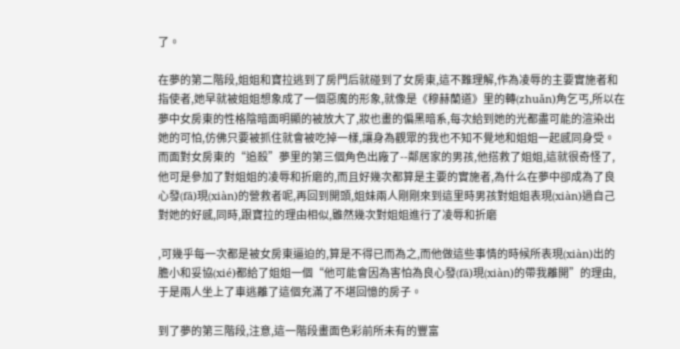了。

在夢的第二階段,姐姐和寶拉逃到了房門后就碰到了女房東,這不難理解,作為凌辱的主要實施者和指使者,她早就被姐姐想象成了一個惡魔的形象,就像是《穆赫蘭道》里的轉(zhuǎn)角乞丐,所以在夢中女房東的性格陰暗面明顯的被放大了,妝也畫的偏黑暗系,每次給到她的光都盡可能的渲染出她的可怕,仿佛只要被抓住就會被吃掉一樣,讓身為觀眾的我也不知不覺地和姐姐一起感同身受。而面對女房東的“追殺”夢里的第三個角色出廠了--鄰居家的男孩,他搭救了姐姐,這就很奇怪了,他可是參加了對姐姐的凌辱和折磨的,而且好幾次都算是主要的實施者,為什么在夢中卻成為了良心發(fā)現(xiàn)的營救者呢,再回到開頭,姐妹兩人剛剛來到這里時男孩對姐姐表現(xiàn)過自己對她的好感,同時,跟寶拉的理由相似,雖然幾次對姐姐進行了凌辱和折磨

,可幾乎每一次都是被女房東逼迫的,算是不得已而為之,而他做這些事情的時候所表現(xiàn)出的膽小和妥協(xié)都給了姐姐一個“他可能會因為害怕為良心發(fā)現(xiàn)的帶我離開”的理由,于是兩人坐上了車逃離了這個充滿了不堪回憶的房子。

到了夢的第三階段,注意,這一階段畫面色彩前所未有的豐富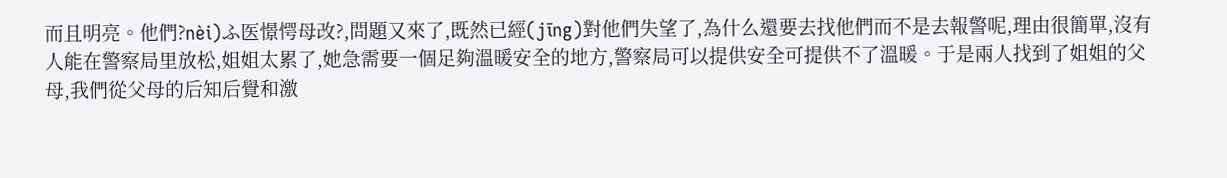而且明亮。他們?nèi)ふ医憬愕母改?,問題又來了,既然已經(jīng)對他們失望了,為什么還要去找他們而不是去報警呢,理由很簡單,沒有人能在警察局里放松,姐姐太累了,她急需要一個足夠溫暖安全的地方,警察局可以提供安全可提供不了溫暖。于是兩人找到了姐姐的父母,我們從父母的后知后覺和激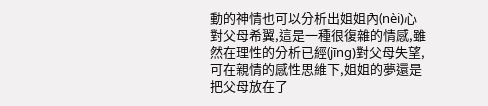動的神情也可以分析出姐姐內(nèi)心對父母希翼,這是一種很復雜的情感,雖然在理性的分析已經(jīng)對父母失望,可在親情的感性思維下,姐姐的夢還是把父母放在了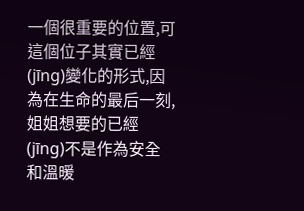一個很重要的位置,可這個位子其實已經(jīng)變化的形式,因為在生命的最后一刻,姐姐想要的已經(jīng)不是作為安全和溫暖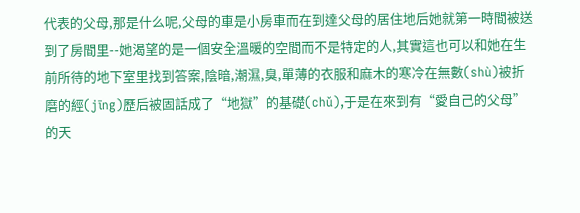代表的父母,那是什么呢,父母的車是小房車而在到達父母的居住地后她就第一時間被送到了房間里--她渴望的是一個安全溫暖的空間而不是特定的人,其實這也可以和她在生前所待的地下室里找到答案,陰暗,潮濕,臭,單薄的衣服和麻木的寒冷在無數(shù)被折磨的經(jīng)歷后被固話成了“地獄”的基礎(chǔ),于是在來到有“愛自己的父母”的天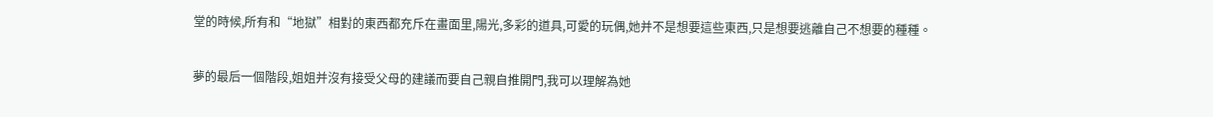堂的時候,所有和“地獄”相對的東西都充斥在畫面里,陽光,多彩的道具,可愛的玩偶,她并不是想要這些東西,只是想要逃離自己不想要的種種。

夢的最后一個階段,姐姐并沒有接受父母的建議而要自己親自推開門,我可以理解為她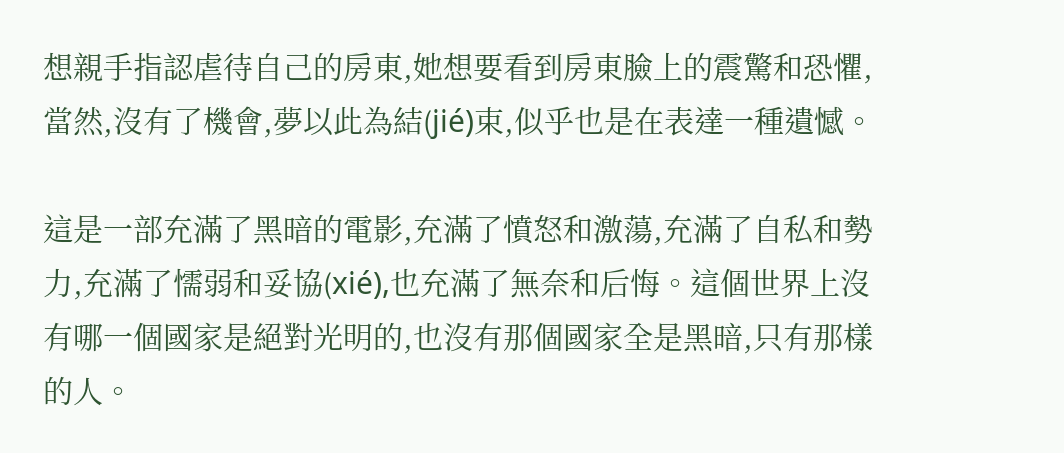想親手指認虐待自己的房東,她想要看到房東臉上的震驚和恐懼,當然,沒有了機會,夢以此為結(jié)束,似乎也是在表達一種遺憾。

這是一部充滿了黑暗的電影,充滿了憤怒和激蕩,充滿了自私和勢力,充滿了懦弱和妥協(xié),也充滿了無奈和后悔。這個世界上沒有哪一個國家是絕對光明的,也沒有那個國家全是黑暗,只有那樣的人。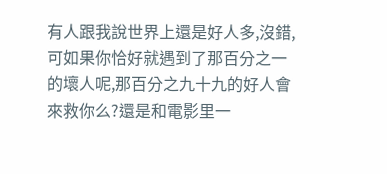有人跟我說世界上還是好人多,沒錯,可如果你恰好就遇到了那百分之一的壞人呢,那百分之九十九的好人會來救你么?還是和電影里一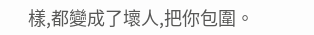樣,都變成了壞人,把你包圍。